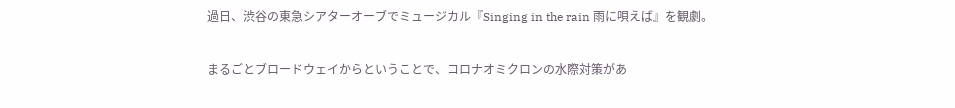過日、渋谷の東急シアターオーブでミュージカル『Singing in the rain 雨に唄えば』を観劇。

まるごとブロードウェイからということで、コロナオミクロンの水際対策があ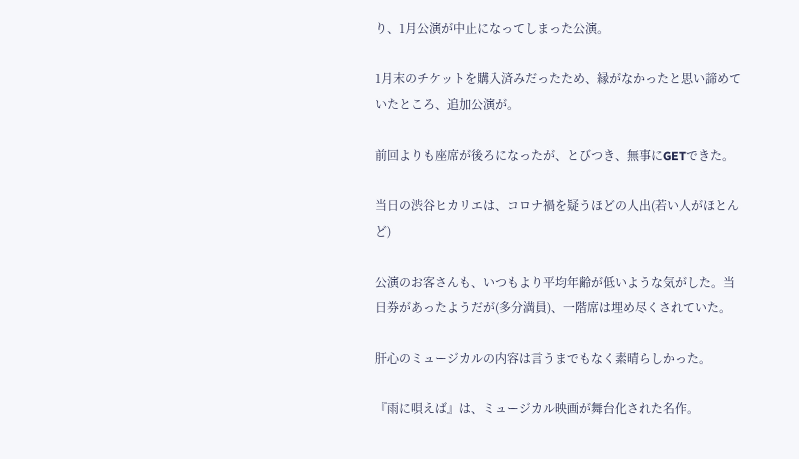り、1月公演が中止になってしまった公演。

1月末のチケットを購入済みだったため、縁がなかったと思い諦めていたところ、追加公演が。

前回よりも座席が後ろになったが、とびつき、無事にGETできた。

当日の渋谷ヒカリエは、コロナ禍を疑うほどの人出(若い人がほとんど)

公演のお客さんも、いつもより平均年齢が低いような気がした。当日券があったようだが(多分満員)、一階席は埋め尽くされていた。

肝心のミュージカルの内容は言うまでもなく素晴らしかった。

『雨に唄えば』は、ミュージカル映画が舞台化された名作。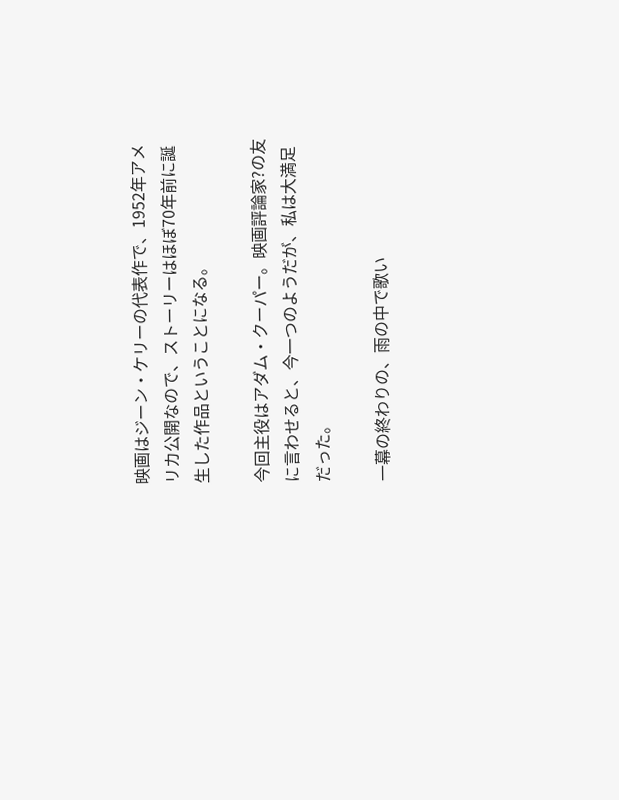映画はジーン・ケリーの代表作で、1952年アメリカ公開なので、ストーリーはほぼ70年前に誕生した作品ということになる。

今回主役はアダム・クーパー。映画評論家?の友に言わせると、今一つのようだが、私は大満足だった。

一幕の終わりの、雨の中で歌い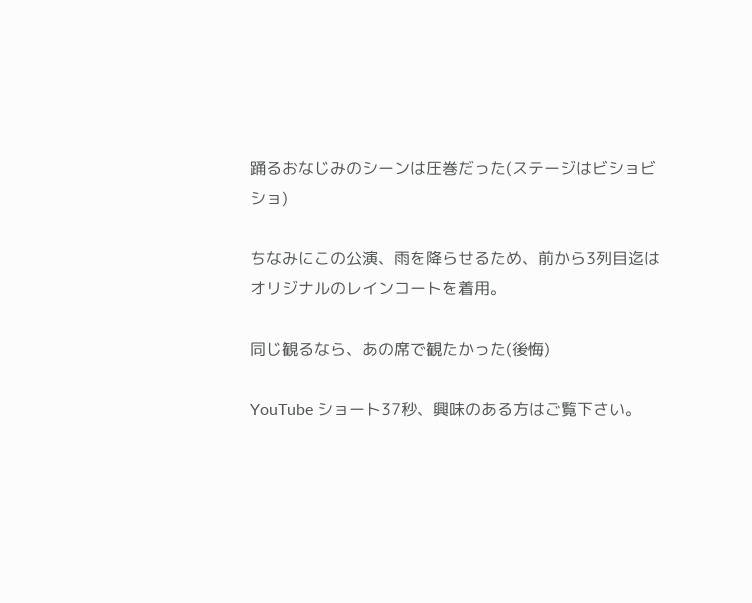踊るおなじみのシーンは圧巻だった(ステージはビショビショ)

ちなみにこの公演、雨を降らせるため、前から3列目迄はオリジナルのレインコートを着用。

同じ観るなら、あの席で観たかった(後悔)

YouTube ショート37秒、興味のある方はご覧下さい。